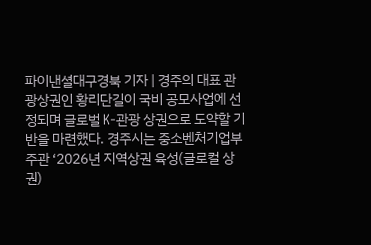파이낸셜대구경북 기자 | 경주의 대표 관광상권인 황리단길이 국비 공모사업에 선정되며 글로벌 K-관광 상권으로 도약할 기반을 마련했다. 경주시는 중소벤처기업부 주관 ‘2026년 지역상권 육성(글로컬 상권)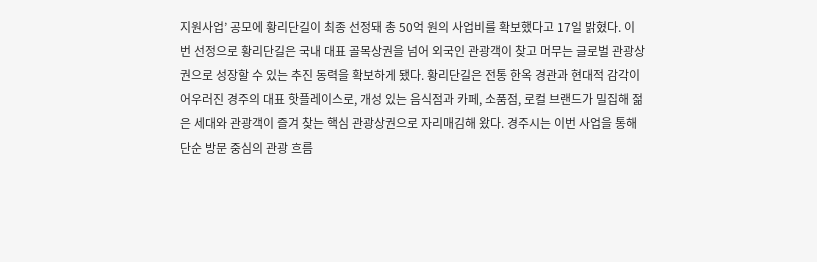지원사업’ 공모에 황리단길이 최종 선정돼 총 50억 원의 사업비를 확보했다고 17일 밝혔다. 이번 선정으로 황리단길은 국내 대표 골목상권을 넘어 외국인 관광객이 찾고 머무는 글로벌 관광상권으로 성장할 수 있는 추진 동력을 확보하게 됐다. 황리단길은 전통 한옥 경관과 현대적 감각이 어우러진 경주의 대표 핫플레이스로, 개성 있는 음식점과 카페, 소품점, 로컬 브랜드가 밀집해 젊은 세대와 관광객이 즐겨 찾는 핵심 관광상권으로 자리매김해 왔다. 경주시는 이번 사업을 통해 단순 방문 중심의 관광 흐름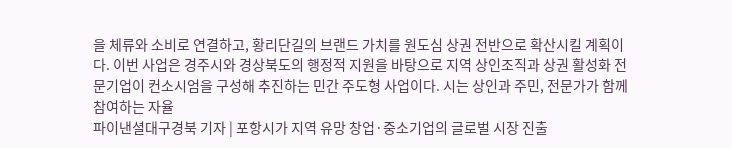을 체류와 소비로 연결하고, 황리단길의 브랜드 가치를 원도심 상권 전반으로 확산시킬 계획이다. 이번 사업은 경주시와 경상북도의 행정적 지원을 바탕으로 지역 상인조직과 상권 활성화 전문기업이 컨소시엄을 구성해 추진하는 민간 주도형 사업이다. 시는 상인과 주민, 전문가가 함께 참여하는 자율
파이낸셜대구경북 기자 | 포항시가 지역 유망 창업·중소기업의 글로벌 시장 진출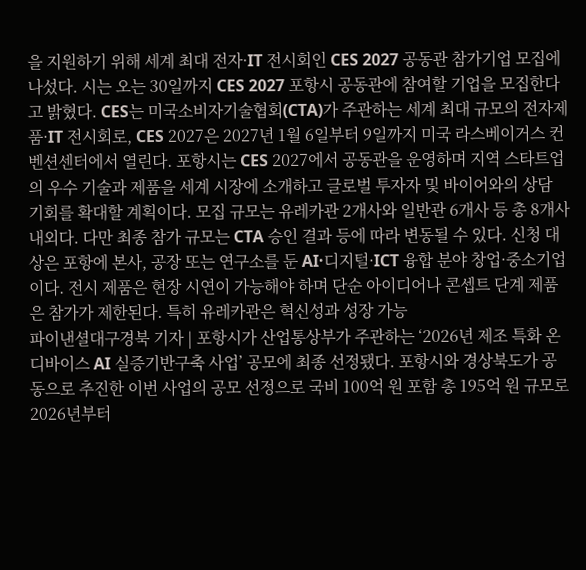을 지원하기 위해 세계 최대 전자·IT 전시회인 CES 2027 공동관 참가기업 모집에 나섰다. 시는 오는 30일까지 CES 2027 포항시 공동관에 참여할 기업을 모집한다고 밝혔다. CES는 미국소비자기술협회(CTA)가 주관하는 세계 최대 규모의 전자제품·IT 전시회로, CES 2027은 2027년 1월 6일부터 9일까지 미국 라스베이거스 컨벤션센터에서 열린다. 포항시는 CES 2027에서 공동관을 운영하며 지역 스타트업의 우수 기술과 제품을 세계 시장에 소개하고 글로벌 투자자 및 바이어와의 상담 기회를 확대할 계획이다. 모집 규모는 유레카관 2개사와 일반관 6개사 등 총 8개사 내외다. 다만 최종 참가 규모는 CTA 승인 결과 등에 따라 변동될 수 있다. 신청 대상은 포항에 본사, 공장 또는 연구소를 둔 AI·디지털·ICT 융합 분야 창업·중소기업이다. 전시 제품은 현장 시연이 가능해야 하며 단순 아이디어나 콘셉트 단계 제품은 참가가 제한된다. 특히 유레카관은 혁신성과 성장 가능
파이낸셜대구경북 기자 | 포항시가 산업통상부가 주관하는 ‘2026년 제조 특화 온디바이스 AI 실증기반구축 사업’ 공모에 최종 선정됐다. 포항시와 경상북도가 공동으로 추진한 이번 사업의 공모 선정으로 국비 100억 원 포함 총 195억 원 규모로 2026년부터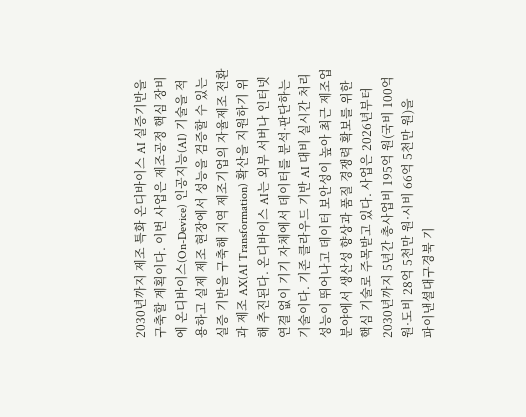2030년까지 제조 특화 온디바이스 AI 실증기반을 구축할 계획이다. 이번 사업은 제조공정 핵심 장비에 온디바이스(On-Device) 인공지능(AI) 기술을 적용하고 실제 제조 현장에서 성능을 검증할 수 있는 실증 기반을 구축해 지역 제조기업의 자율제조 전환과 제조 AX(AI Transformation) 확산을 지원하기 위해 추진된다. 온디바이스 AI는 외부 서버나 인터넷 연결 없이 기기 자체에서 데이터를 분석·판단하는 기술이다. 기존 클라우드 기반 AI 대비 실시간 처리 성능이 뛰어나고 데이터 보안성이 높아 최근 제조업 분야에서 생산성 향상과 품질 경쟁력 확보를 위한 핵심 기술로 주목받고 있다. 사업은 2026년부터 2030년까지 5년간 총사업비 195억 원(국비 100억 원·도비 28억 5천만 원·시비 66억 5천만 원)을
파이낸셜대구경북 기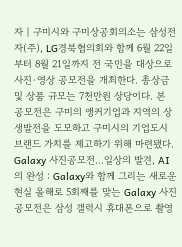자 | 구미시와 구미상공회의소는 삼성전자(주), LG경북협의회와 함께 6월 22일부터 8월 21일까지 전 국민을 대상으로 사진·영상 공모전을 개최한다. 총상금 및 상품 규모는 7천만원 상당이다. 본 공모전은 구미의 앵커기업과 지역의 상생발전을 도모하고 구미시의 기업도시 브랜드 가치를 제고하기 위해 마련됐다. Galaxy 사진공모전…일상의 발견, AI의 완성 : Galaxy와 함께 그리는 새로운 현실 올해로 5회째를 맞는 Galaxy 사진공모전은 삼성 갤럭시 휴대폰으로 촬영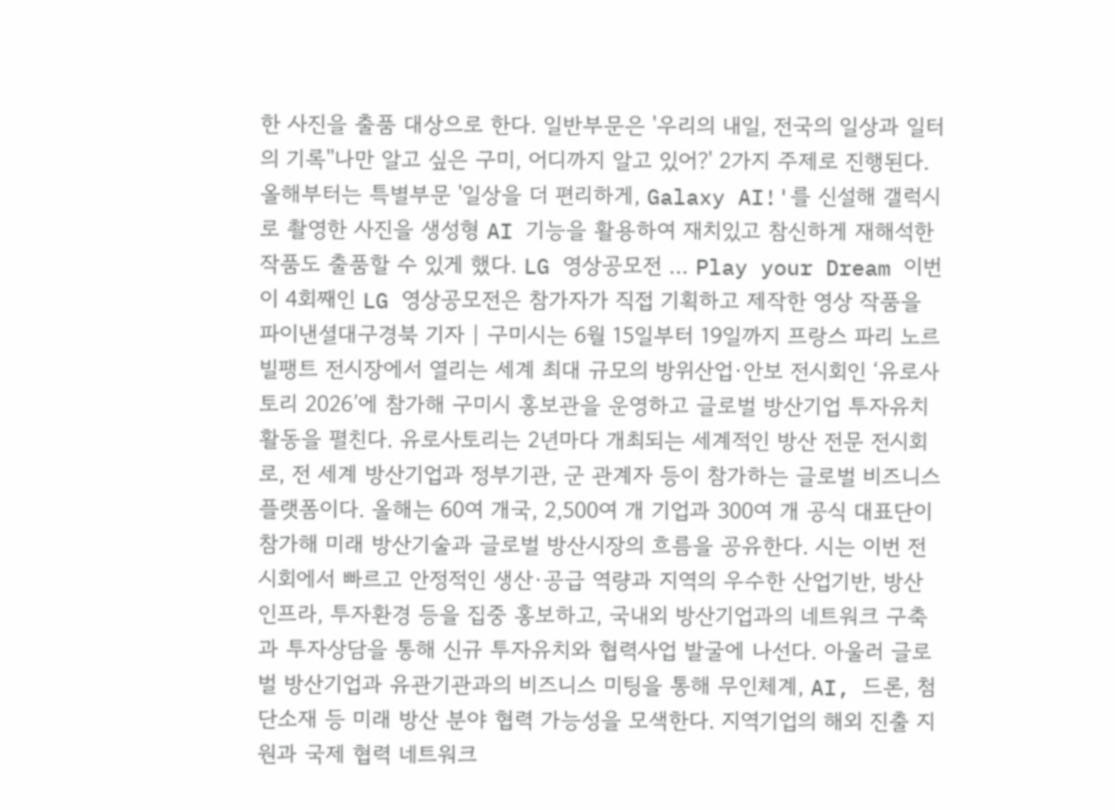한 사진을 출품 대상으로 한다. 일반부문은 '우리의 내일, 전국의 일상과 일터의 기록''나만 알고 싶은 구미, 어디까지 알고 있어?' 2가지 주제로 진행된다. 올해부터는 특별부문 '일상을 더 편리하게, Galaxy AI!'를 신설해 갤럭시로 촬영한 사진을 생성형 AI 기능을 활용하여 재치있고 참신하게 재해석한 작품도 출품할 수 있게 했다. LG 영상공모전 … Play your Dream 이번이 4회째인 LG 영상공모전은 참가자가 직접 기획하고 제작한 영상 작품을
파이낸셜대구경북 기자 | 구미시는 6월 15일부터 19일까지 프랑스 파리 노르 빌팽트 전시장에서 열리는 세계 최대 규모의 방위산업·안보 전시회인 ‘유로사토리 2026’에 참가해 구미시 홍보관을 운영하고 글로벌 방산기업 투자유치 활동을 펼친다. 유로사토리는 2년마다 개최되는 세계적인 방산 전문 전시회로, 전 세계 방산기업과 정부기관, 군 관계자 등이 참가하는 글로벌 비즈니스 플랫폼이다. 올해는 60여 개국, 2,500여 개 기업과 300여 개 공식 대표단이 참가해 미래 방산기술과 글로벌 방산시장의 흐름을 공유한다. 시는 이번 전시회에서 빠르고 안정적인 생산·공급 역량과 지역의 우수한 산업기반, 방산 인프라, 투자환경 등을 집중 홍보하고, 국내외 방산기업과의 네트워크 구축과 투자상담을 통해 신규 투자유치와 협력사업 발굴에 나선다. 아울러 글로벌 방산기업과 유관기관과의 비즈니스 미팅을 통해 무인체계, AI, 드론, 첨단소재 등 미래 방산 분야 협력 가능성을 모색한다. 지역기업의 해외 진출 지원과 국제 협력 네트워크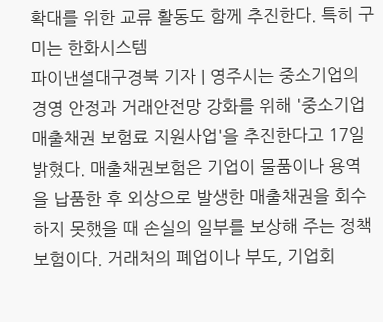확대를 위한 교류 활동도 함께 추진한다. 특히 구미는 한화시스템
파이낸셜대구경북 기자 | 영주시는 중소기업의 경영 안정과 거래안전망 강화를 위해 '중소기업 매출채권 보험료 지원사업'을 추진한다고 17일 밝혔다. 매출채권보험은 기업이 물품이나 용역을 납품한 후 외상으로 발생한 매출채권을 회수하지 못했을 때 손실의 일부를 보상해 주는 정책보험이다. 거래처의 폐업이나 부도, 기업회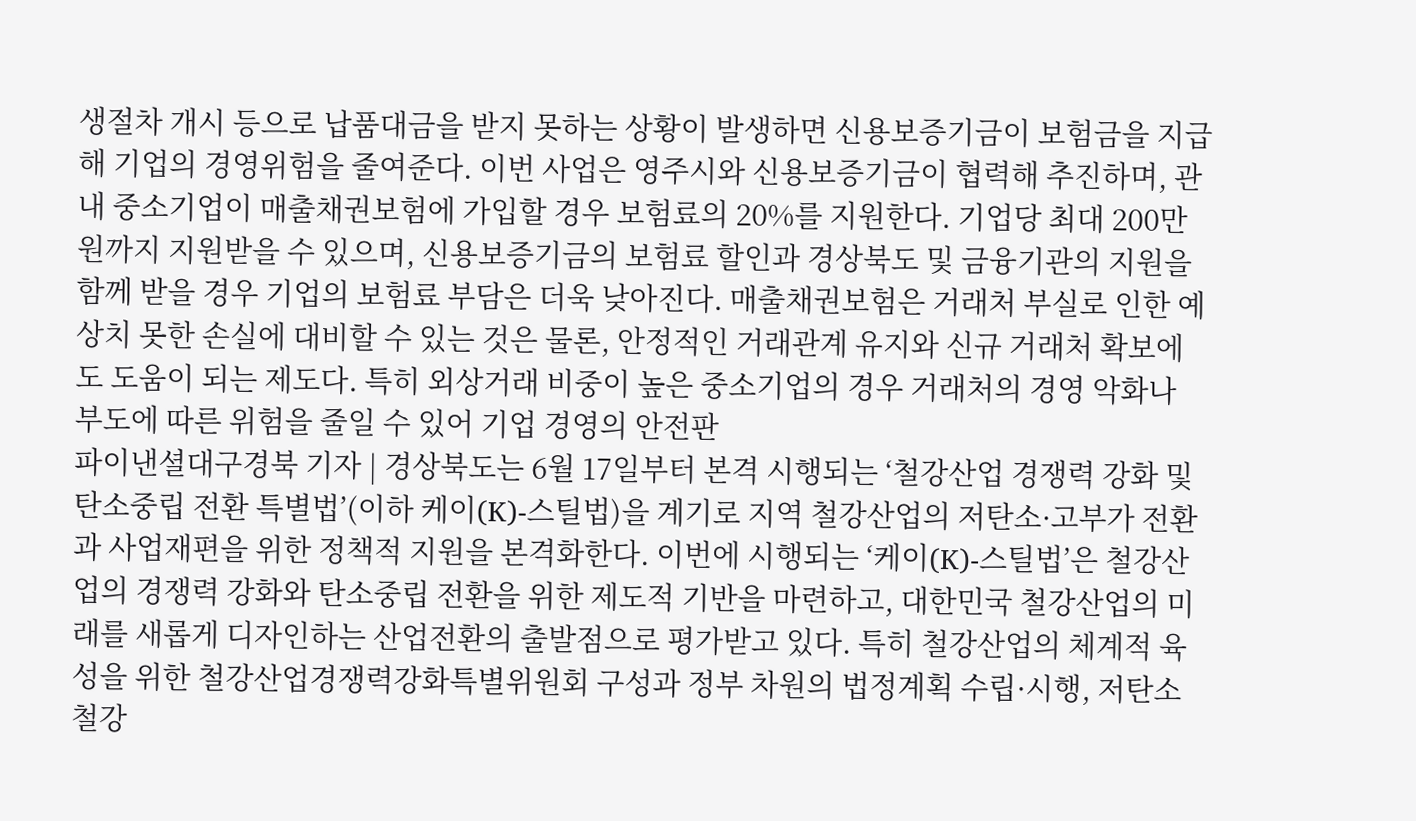생절차 개시 등으로 납품대금을 받지 못하는 상황이 발생하면 신용보증기금이 보험금을 지급해 기업의 경영위험을 줄여준다. 이번 사업은 영주시와 신용보증기금이 협력해 추진하며, 관내 중소기업이 매출채권보험에 가입할 경우 보험료의 20%를 지원한다. 기업당 최대 200만 원까지 지원받을 수 있으며, 신용보증기금의 보험료 할인과 경상북도 및 금융기관의 지원을 함께 받을 경우 기업의 보험료 부담은 더욱 낮아진다. 매출채권보험은 거래처 부실로 인한 예상치 못한 손실에 대비할 수 있는 것은 물론, 안정적인 거래관계 유지와 신규 거래처 확보에도 도움이 되는 제도다. 특히 외상거래 비중이 높은 중소기업의 경우 거래처의 경영 악화나 부도에 따른 위험을 줄일 수 있어 기업 경영의 안전판
파이낸셜대구경북 기자 | 경상북도는 6월 17일부터 본격 시행되는 ‘철강산업 경쟁력 강화 및 탄소중립 전환 특별법’(이하 케이(K)-스틸법)을 계기로 지역 철강산업의 저탄소·고부가 전환과 사업재편을 위한 정책적 지원을 본격화한다. 이번에 시행되는 ‘케이(K)-스틸법’은 철강산업의 경쟁력 강화와 탄소중립 전환을 위한 제도적 기반을 마련하고, 대한민국 철강산업의 미래를 새롭게 디자인하는 산업전환의 출발점으로 평가받고 있다. 특히 철강산업의 체계적 육성을 위한 철강산업경쟁력강화특별위원회 구성과 정부 차원의 법정계획 수립·시행, 저탄소 철강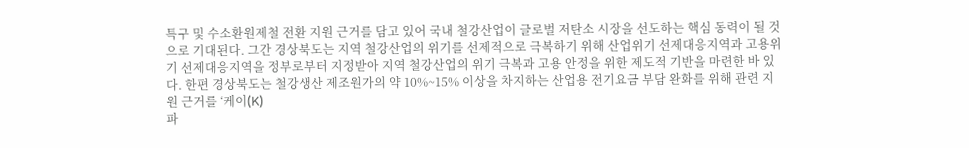특구 및 수소환원제철 전환 지원 근거를 담고 있어 국내 철강산업이 글로벌 저탄소 시장을 선도하는 핵심 동력이 될 것으로 기대된다. 그간 경상북도는 지역 철강산업의 위기를 선제적으로 극복하기 위해 산업위기 선제대응지역과 고용위기 선제대응지역을 정부로부터 지정받아 지역 철강산업의 위기 극복과 고용 안정을 위한 제도적 기반을 마련한 바 있다. 한편 경상북도는 철강생산 제조원가의 약 10%~15% 이상을 차지하는 산업용 전기요금 부담 완화를 위해 관련 지원 근거를 ‘케이(K)
파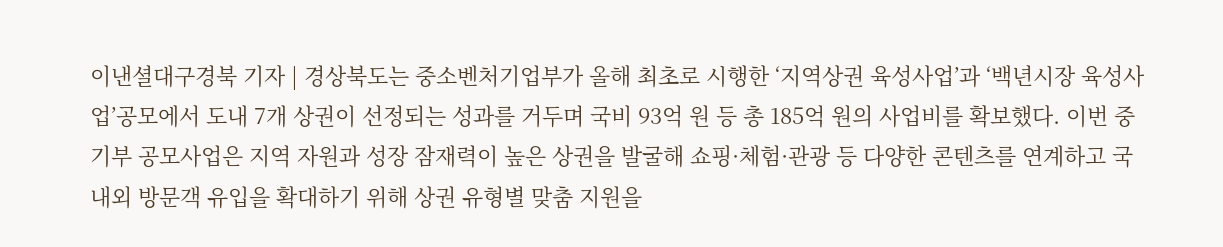이낸셜대구경북 기자 | 경상북도는 중소벤처기업부가 올해 최초로 시행한 ‘지역상권 육성사업’과 ‘백년시장 육성사업’공모에서 도내 7개 상권이 선정되는 성과를 거두며 국비 93억 원 등 총 185억 원의 사업비를 확보했다. 이번 중기부 공모사업은 지역 자원과 성장 잠재력이 높은 상권을 발굴해 쇼핑·체험·관광 등 다양한 콘텐츠를 연계하고 국내외 방문객 유입을 확대하기 위해 상권 유형별 맞춤 지원을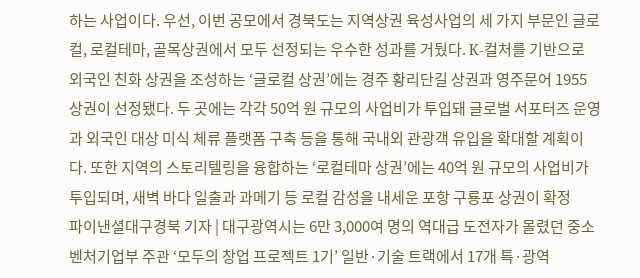하는 사업이다. 우선, 이번 공모에서 경북도는 지역상권 육성사업의 세 가지 부문인 글로컬, 로컬테마, 골목상권에서 모두 선정되는 우수한 성과를 거뒀다. K-컬처를 기반으로 외국인 친화 상권을 조성하는 ‘글로컬 상권’에는 경주 황리단길 상권과 영주문어 1955 상권이 선정됐다. 두 곳에는 각각 50억 원 규모의 사업비가 투입돼 글로벌 서포터즈 운영과 외국인 대상 미식 체류 플랫폼 구축 등을 통해 국내외 관광객 유입을 확대할 계획이다. 또한 지역의 스토리텔링을 융합하는 ‘로컬테마 상권’에는 40억 원 규모의 사업비가 투입되며, 새벽 바다 일출과 과메기 등 로컬 감성을 내세운 포항 구룡포 상권이 확정
파이낸셜대구경북 기자 | 대구광역시는 6만 3,000여 명의 역대급 도전자가 몰렸던 중소벤처기업부 주관 ‘모두의 창업 프로젝트 1기’ 일반·기술 트랙에서 17개 특·광역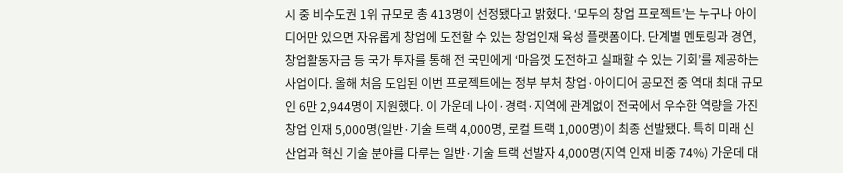시 중 비수도권 1위 규모로 총 413명이 선정됐다고 밝혔다. ‘모두의 창업 프로젝트’는 누구나 아이디어만 있으면 자유롭게 창업에 도전할 수 있는 창업인재 육성 플랫폼이다. 단계별 멘토링과 경연, 창업활동자금 등 국가 투자를 통해 전 국민에게 ‘마음껏 도전하고 실패할 수 있는 기회’를 제공하는 사업이다. 올해 처음 도입된 이번 프로젝트에는 정부 부처 창업·아이디어 공모전 중 역대 최대 규모인 6만 2,944명이 지원했다. 이 가운데 나이·경력·지역에 관계없이 전국에서 우수한 역량을 가진 창업 인재 5,000명(일반·기술 트랙 4,000명, 로컬 트랙 1,000명)이 최종 선발됐다. 특히 미래 신산업과 혁신 기술 분야를 다루는 일반·기술 트랙 선발자 4,000명(지역 인재 비중 74%) 가운데 대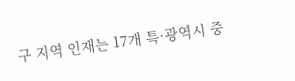구 지역 인재는 17개 특·광역시 중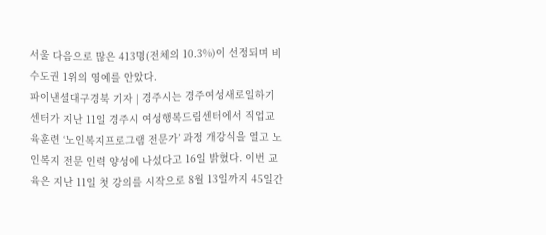서울 다음으로 많은 413명(전체의 10.3%)이 선정되며 비수도권 1위의 영예를 안았다.
파이낸셜대구경북 기자 | 경주시는 경주여성새로일하기센터가 지난 11일 경주시 여성행복드림센터에서 직업교육훈련 ‘노인복지프로그램 전문가’ 과정 개강식을 열고 노인복지 전문 인력 양성에 나섰다고 16일 밝혔다. 이번 교육은 지난 11일 첫 강의를 시작으로 8월 13일까지 45일간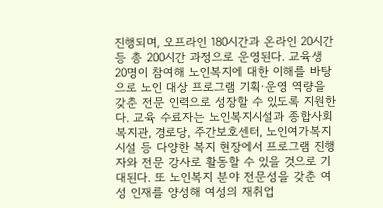진행되며, 오프라인 180시간과 온라인 20시간 등 총 200시간 과정으로 운영된다. 교육생 20명이 참여해 노인복지에 대한 이해를 바탕으로 노인 대상 프로그램 기획·운영 역량을 갖춘 전문 인력으로 성장할 수 있도록 지원한다. 교육 수료자는 노인복지시설과 종합사회복지관, 경로당, 주간보호센터, 노인여가복지시설 등 다양한 복지 현장에서 프로그램 진행자와 전문 강사로 활동할 수 있을 것으로 기대된다. 또 노인복지 분야 전문성을 갖춘 여성 인재를 양성해 여성의 재취업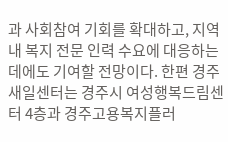과 사회참여 기회를 확대하고, 지역 내 복지 전문 인력 수요에 대응하는 데에도 기여할 전망이다. 한편 경주새일센터는 경주시 여성행복드림센터 4층과 경주고용복지플러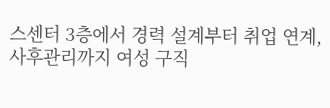스센터 3층에서 경력 설계부터 취업 연계, 사후관리까지 여성 구직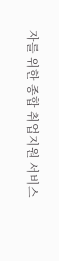자를 위한 종합 취업지원 서비스